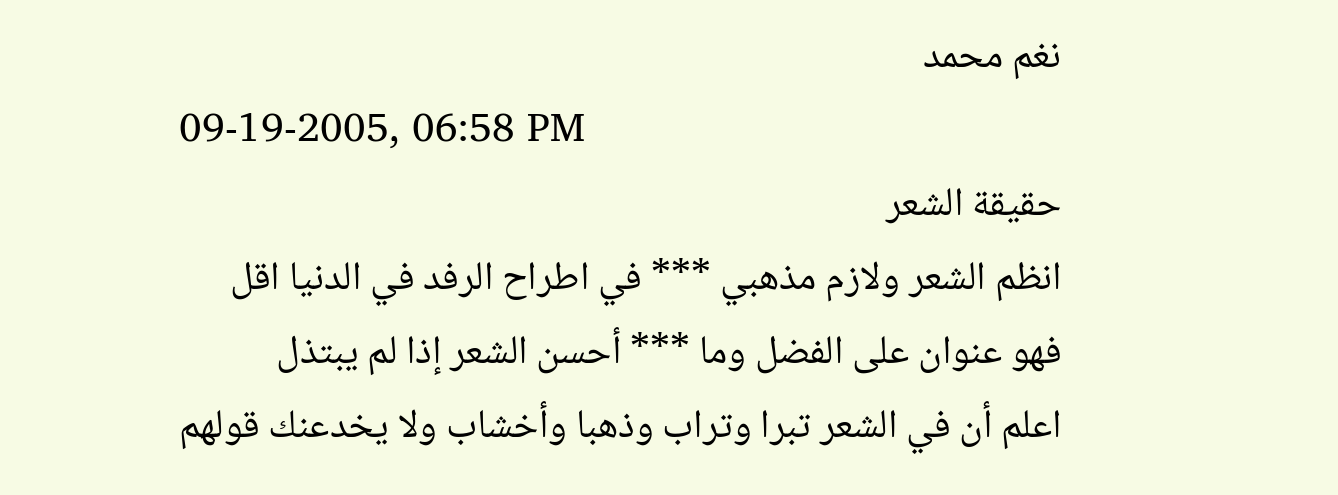نغم محمد
09-19-2005, 06:58 PM
حقيقة الشعر
انظم الشعر ولازم مذهبي *** في اطراح الرفد في الدنيا اقل
فهو عنوان على الفضل وما *** أحسن الشعر إذا لم يبتذل
اعلم أن في الشعر تبرا وتراب وذهبا وأخشاب ولا يخدعنك قولهم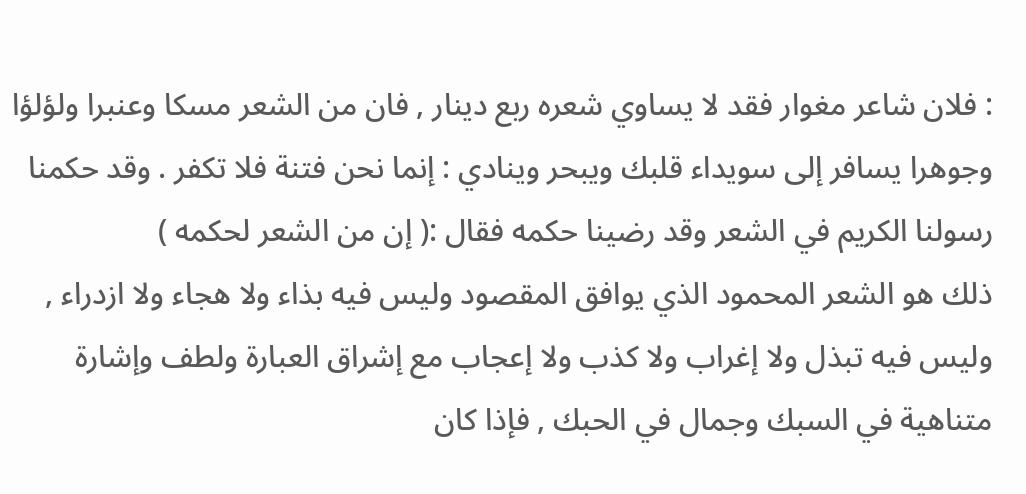: فلان شاعر مغوار فقد لا يساوي شعره ربع دينار , فان من الشعر مسكا وعنبرا ولؤلؤا وجوهرا يسافر إلى سويداء قلبك ويبحر وينادي : إنما نحن فتنة فلا تكفر . وقد حكمنا رسولنا الكريم في الشعر وقد رضينا حكمه فقال :( إن من الشعر لحكمه )
ذلك هو الشعر المحمود الذي يوافق المقصود وليس فيه بذاء ولا هجاء ولا ازدراء , وليس فيه تبذل ولا إغراب ولا كذب ولا إعجاب مع إشراق العبارة ولطف وإشارة متناهية في السبك وجمال في الحبك , فإذا كان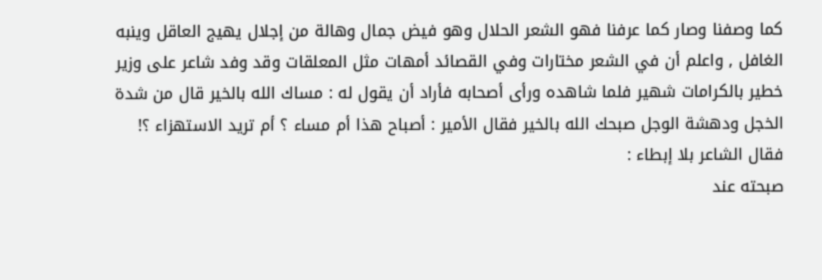كما وصفنا وصار كما عرفنا فهو الشعر الحلال وهو فيض جمال وهالة من إجلال يهيج العاقل وينبه الغافل , واعلم أن في الشعر مختارات وفي القصائد أمهات مثل المعلقات وقد وفد شاعر على وزير خطير بالكرامات شهير فلما شاهده ورأى أصحابه فأراد أن يقول له : مساك الله بالخير قال من شدة الخجل ودهشة الوجل صبحك الله بالخير فقال الأمير : أصباح هذا أم مساء ؟ أم تريد الاستهزاء ؟!
فقال الشاعر بلا إبطاء :
صبحته عند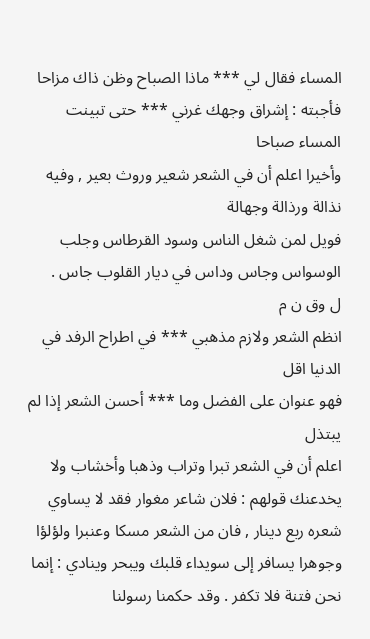المساء فقال لي *** ماذا الصباح وظن ذاك مزاحا
فأجبته : إشراق وجهك غرني *** حتى تبينت المساء صباحا
وأخيرا اعلم أن في الشعر شعير وروث بعير , وفيه نذالة ورذالة وجهالة
فويل لمن شغل الناس وسود القرطاس وجلب الوسواس وجاس وداس في ديار القلوب جاس .
ل وق ن م
انظم الشعر ولازم مذهبي *** في اطراح الرفد في الدنيا اقل
فهو عنوان على الفضل وما *** أحسن الشعر إذا لم يبتذل
اعلم أن في الشعر تبرا وتراب وذهبا وأخشاب ولا يخدعنك قولهم : فلان شاعر مغوار فقد لا يساوي شعره ربع دينار , فان من الشعر مسكا وعنبرا ولؤلؤا وجوهرا يسافر إلى سويداء قلبك ويبحر وينادي : إنما نحن فتنة فلا تكفر . وقد حكمنا رسولنا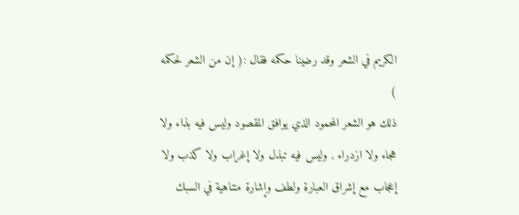الكريم في الشعر وقد رضينا حكمه فقال :( إن من الشعر لحكمه )
ذلك هو الشعر المحمود الذي يوافق المقصود وليس فيه بذاء ولا هجاء ولا ازدراء , وليس فيه تبذل ولا إغراب ولا كذب ولا إعجاب مع إشراق العبارة ولطف وإشارة متناهية في السبك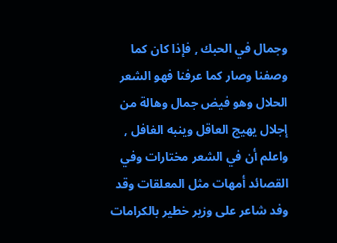وجمال في الحبك , فإذا كان كما وصفنا وصار كما عرفنا فهو الشعر الحلال وهو فيض جمال وهالة من إجلال يهيج العاقل وينبه الغافل , واعلم أن في الشعر مختارات وفي القصائد أمهات مثل المعلقات وقد وفد شاعر على وزير خطير بالكرامات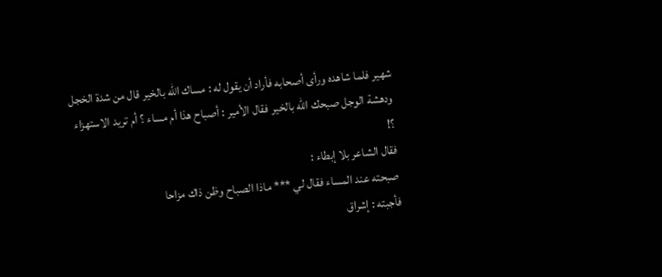شهير فلما شاهده ورأى أصحابه فأراد أن يقول له : مساك الله بالخير قال من شدة الخجل ودهشة الوجل صبحك الله بالخير فقال الأمير : أصباح هذا أم مساء ؟ أم تريد الاستهزاء ؟!
فقال الشاعر بلا إبطاء :
صبحته عند المساء فقال لي *** ماذا الصباح وظن ذاك مزاحا
فأجبته : إشراق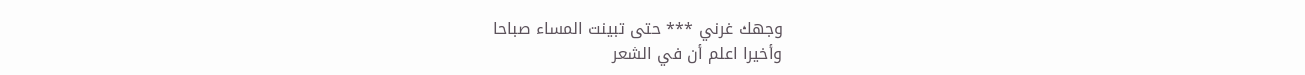وجهك غرني *** حتى تبينت المساء صباحا
وأخيرا اعلم أن في الشعر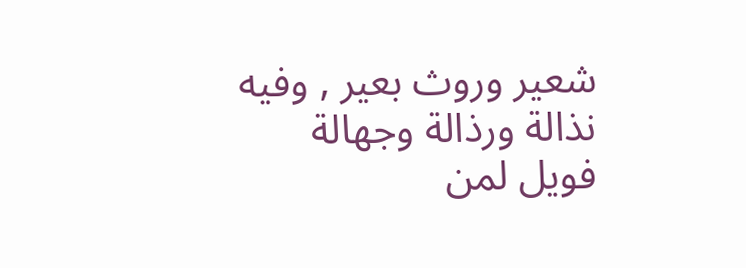شعير وروث بعير , وفيه نذالة ورذالة وجهالة
فويل لمن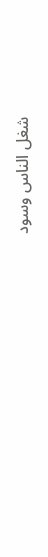شغل الناس وسود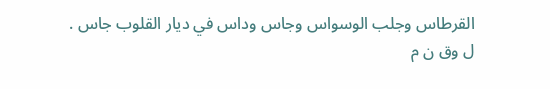القرطاس وجلب الوسواس وجاس وداس في ديار القلوب جاس .
ل وق ن م